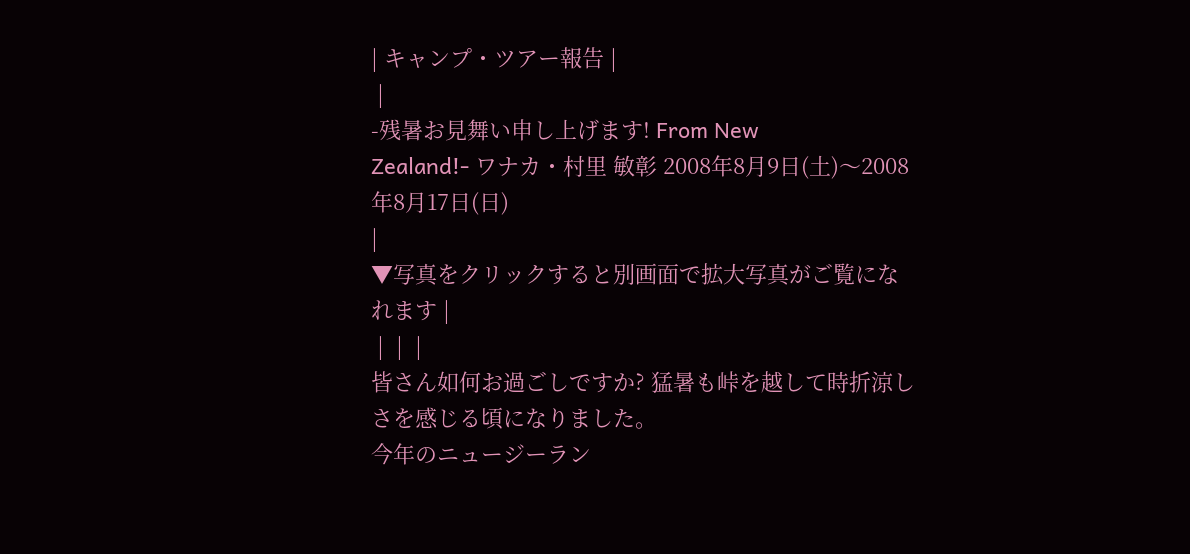| キャンプ・ツアー報告 |
 |
-残暑お見舞い申し上げます! From New
Zealand!- ワナカ・村里 敏彰 2008年8月9日(土)〜2008年8月17日(日)
|
▼写真をクリックすると別画面で拡大写真がご覧になれます |
 |  |  |
皆さん如何お過ごしですか? 猛暑も峠を越して時折涼しさを感じる頃になりました。
今年のニュージーラン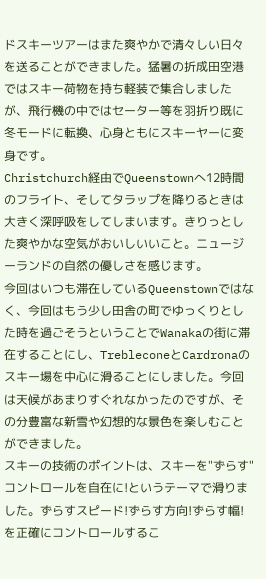ドスキーツアーはまた爽やかで清々しい日々を送ることができました。猛暑の折成田空港ではスキー荷物を持ち軽装で集合しましたが、飛行機の中ではセーター等を羽折り既に冬モードに転換、心身ともにスキーヤーに変身です。
Christchurch経由でQueenstownへ12時間のフライト、そしてタラップを降りるときは大きく深呼吸をしてしまいます。きりっとした爽やかな空気がおいしいいこと。ニュージーランドの自然の優しさを感じます。
今回はいつも滞在しているQueenstownではなく、今回はもう少し田舎の町でゆっくりとした時を過ごそうということでWanakaの街に滞在することにし、TrebleconeとCardronaのスキー場を中心に滑ることにしました。今回は天候があまりすぐれなかったのですが、その分豊富な新雪や幻想的な景色を楽しむことができました。
スキーの技術のポイントは、スキーを"ずらす"コントロールを自在に!というテーマで滑りました。ずらすスピード!ずらす方向!ずらす幅!を正確にコントロールするこ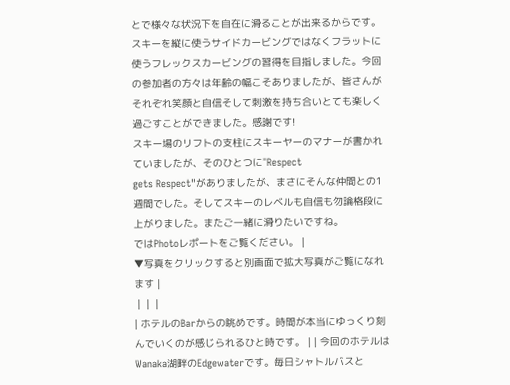とで様々な状況下を自在に滑ることが出来るからです。スキーを縦に使うサイドカービングではなくフラットに使うフレックスカービングの習得を目指しました。今回の参加者の方々は年齢の幅こそありましたが、皆さんがそれぞれ笑顔と自信そして刺激を持ち合いとても楽しく過ごすことができました。感謝です!
スキー場のリフトの支柱にスキーヤーのマナーが書かれていましたが、そのひとつに"Respect
gets Respect"がありましたが、まさにそんな仲間との1週間でした。そしてスキーのレベルも自信も勿論格段に上がりました。またご一緒に滑りたいですね。
ではPhotoレポートをご覧ください。 |
▼写真をクリックすると別画面で拡大写真がご覧になれます |
 |  |  |
| ホテルのBarからの眺めです。時間が本当にゆっくり刻んでいくのが感じられるひと時です。 | | 今回のホテルはWanaka湖畔のEdgewaterです。毎日シャトルバスと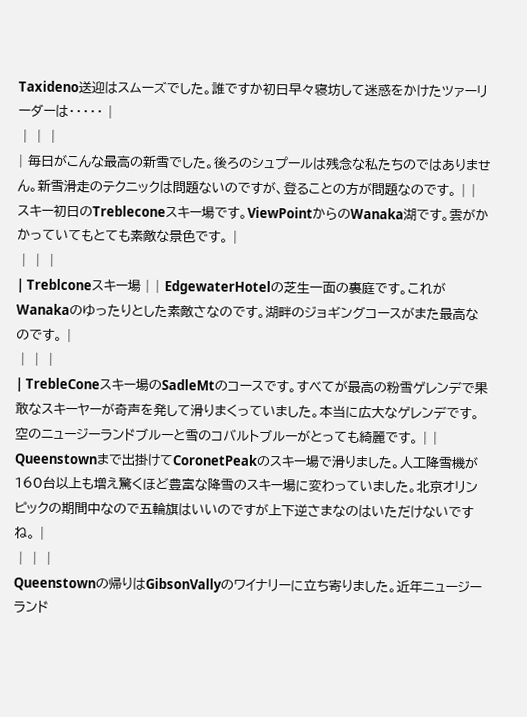Taxideno送迎はスムーズでした。誰ですか初日早々寝坊して迷惑をかけたツァーリーダーは・・・・・ |
 |  |  |
| 毎日がこんな最高の新雪でした。後ろのシュプールは残念な私たちのではありません。新雪滑走のテクニックは問題ないのですが、登ることの方が問題なのです。 | | スキー初日のTrebleconeスキー場です。ViewPointからのWanaka湖です。雲がかかっていてもとても素敵な景色です。 |
 |  |  |
| Treblconeスキー場 | | EdgewaterHotelの芝生一面の裏庭です。これがWanakaのゆったりとした素敵さなのです。湖畔のジョギングコースがまた最高なのです。 |
 |  |  |
| TrebleConeスキー場のSadleMtのコースです。すべてが最高の粉雪ゲレンデで果敢なスキーヤーが奇声を発して滑りまくっていました。本当に広大なゲレンデです。空のニュージーランドブルーと雪のコバルトブルーがとっても綺麗です。 | | Queenstownまで出掛けてCoronetPeakのスキー場で滑りました。人工降雪機が160台以上も増え驚くほど豊富な降雪のスキー場に変わっていました。北京オリンピックの期間中なので五輪旗はいいのですが上下逆さまなのはいただけないですね。 |
 |  |  |
Queenstownの帰りはGibsonVallyのワイナリーに立ち寄りました。近年ニュージーランド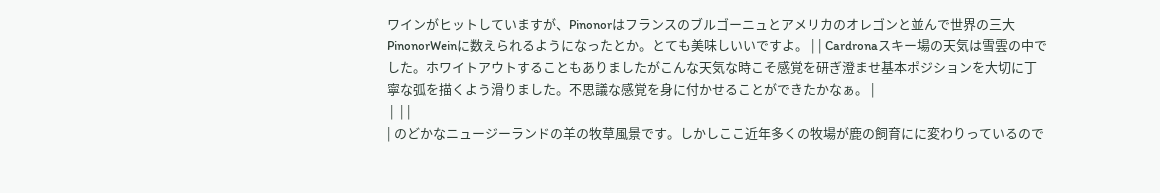ワインがヒットしていますが、Pinonorはフランスのブルゴーニュとアメリカのオレゴンと並んで世界の三大PinonorWeinに数えられるようになったとか。とても美味しいいですよ。 | | Cardronaスキー場の天気は雪雲の中でした。ホワイトアウトすることもありましたがこんな天気な時こそ感覚を研ぎ澄ませ基本ポジションを大切に丁寧な弧を描くよう滑りました。不思議な感覚を身に付かせることができたかなぁ。 |
 |  | |
| のどかなニュージーランドの羊の牧草風景です。しかしここ近年多くの牧場が鹿の飼育にに変わりっているので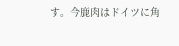す。今鹿肉はドイツに角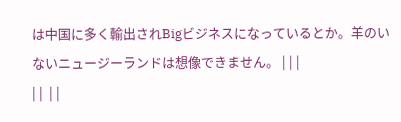は中国に多く輸出されBigビジネスになっているとか。羊のいないニュージーランドは想像できません。 | | |
| |  | |